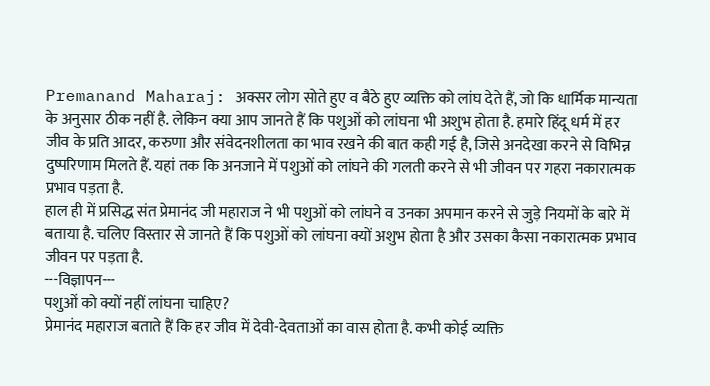Premanand Maharaj: अक्सर लोग सोते हुए व बैठे हुए व्यक्ति को लांघ देते हैं, जो कि धार्मिक मान्यता के अनुसार ठीक नहीं है. लेकिन क्या आप जानते हैं कि पशुओं को लांघना भी अशुभ होता है. हमारे हिंदू धर्म में हर जीव के प्रति आदर, करुणा और संवेदनशीलता का भाव रखने की बात कही गई है, जिसे अनदेखा करने से विभिन्न दुष्परिणाम मिलते हैं. यहां तक कि अनजाने में पशुओं को लांघने की गलती करने से भी जीवन पर गहरा नकारात्मक प्रभाव पड़ता है.
हाल ही में प्रसिद्ध संत प्रेमानंद जी महाराज ने भी पशुओं को लांघने व उनका अपमान करने से जुड़े नियमों के बारे में बताया है. चलिए विस्तार से जानते हैं कि पशुओं को लांघना क्यों अशुभ होता है और उसका कैसा नकारात्मक प्रभाव जीवन पर पड़ता है.
---विज्ञापन---
पशुओं को क्यों नहीं लांघना चाहिए?
प्रेमानंद महाराज बताते हैं कि हर जीव में देवी-देवताओं का वास होता है. कभी कोई व्यक्ति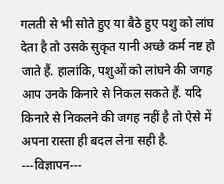गलती से भी सोते हुए या बैठे हुए पशु को लांघ देता है तो उसके सुकृत यानी अच्छे कर्म नष्ट हो जाते हैं. हालांकि, पशुओं को लांघने की जगह आप उनके किनारे से निकल सकते हैं. यदि किनारे से निकलने की जगह नहीं है तो ऐसे में अपना रास्ता ही बदल लेना सही है.
---विज्ञापन---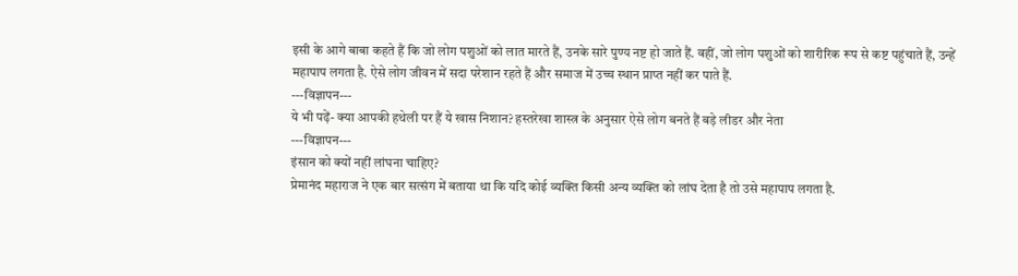इसी के आगे बाबा कहते हैं कि जो लोग पशुओं को लात मारते हैं, उनके सारे पुण्य नष्ट हो जाते हैं. वहीं, जो लोग पशुओं को शारीरिक रूप से कष्ट पहुंचाते हैं, उन्हें महापाप लगता है. ऐसे लोग जीवन में सदा परेशान रहते हैं और समाज में उच्च स्थान प्राप्त नहीं कर पाते हैं.
---विज्ञापन---
ये भी पढ़ें- क्या आपकी हथेली पर हैं ये खास निशान? हस्तरेखा शास्त्र के अनुसार ऐसे लोग बनते हैं बड़े लीडर और नेता
---विज्ञापन---
इंसान को क्यों नहीं लांघना चाहिए?
प्रेमानंद महाराज ने एक बार सत्संग में बताया था कि यदि कोई व्यक्ति किसी अन्य व्यक्ति को लांघ देता है तो उसे महापाप लगता है.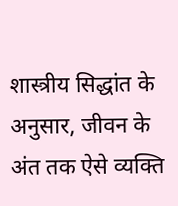शास्त्रीय सिद्धांत के अनुसार, जीवन के अंत तक ऐसे व्यक्ति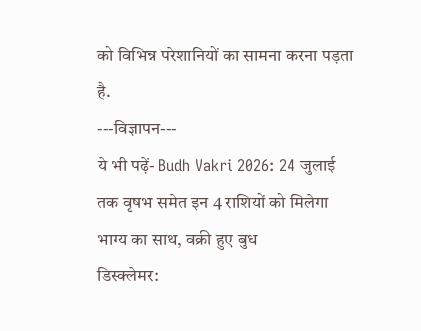को विभिन्न परेशानियों का सामना करना पड़ता है.
---विज्ञापन---
ये भी पढ़ें- Budh Vakri 2026: 24 जुलाई तक वृषभ समेत इन 4 राशियों को मिलेगा भाग्य का साथ, वक्री हुए बुध
डिस्क्लेमर: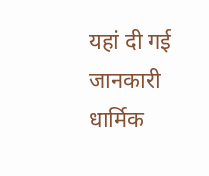यहां दी गई जानकारी धार्मिक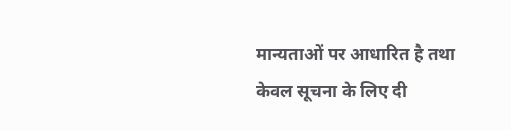मान्यताओं पर आधारित है तथा केवल सूचना के लिए दी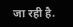जा रही है.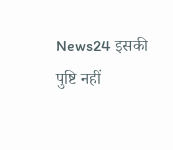News24 इसकी पुष्टि नहीं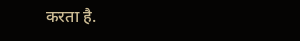करता है.